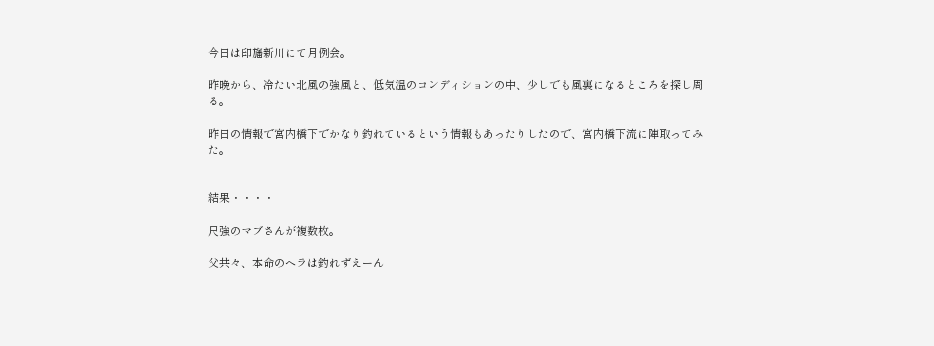今日は印旛新川にて月例会。

昨晩から、冷たい北風の強風と、低気温のコンディションの中、少しでも風裏になるところを探し周る。

昨日の情報で宮内橋下でかなり釣れているという情報もあったりしたので、宮内橋下流に陣取ってみた。


結果・・・・

尺強のマブさんが複数枚。

父共々、本命のヘラは釣れずえーん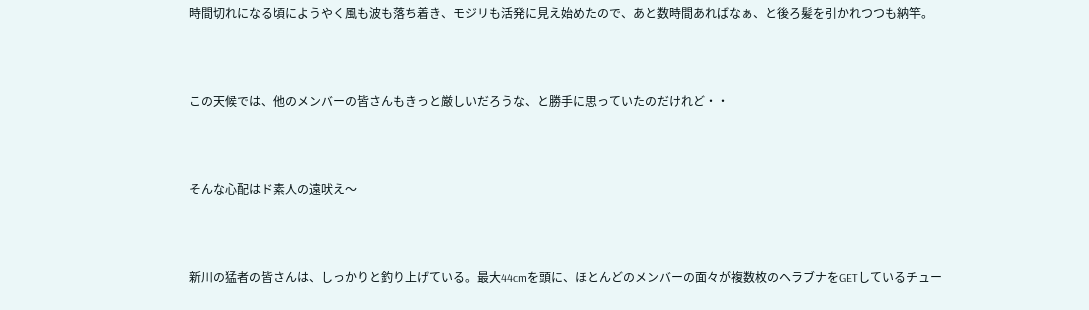時間切れになる頃にようやく風も波も落ち着き、モジリも活発に見え始めたので、あと数時間あればなぁ、と後ろ髪を引かれつつも納竿。



この天候では、他のメンバーの皆さんもきっと厳しいだろうな、と勝手に思っていたのだけれど・・



そんな心配はド素人の遠吠え〜



新川の猛者の皆さんは、しっかりと釣り上げている。最大44cmを頭に、ほとんどのメンバーの面々が複数枚のヘラブナをGETしているチュー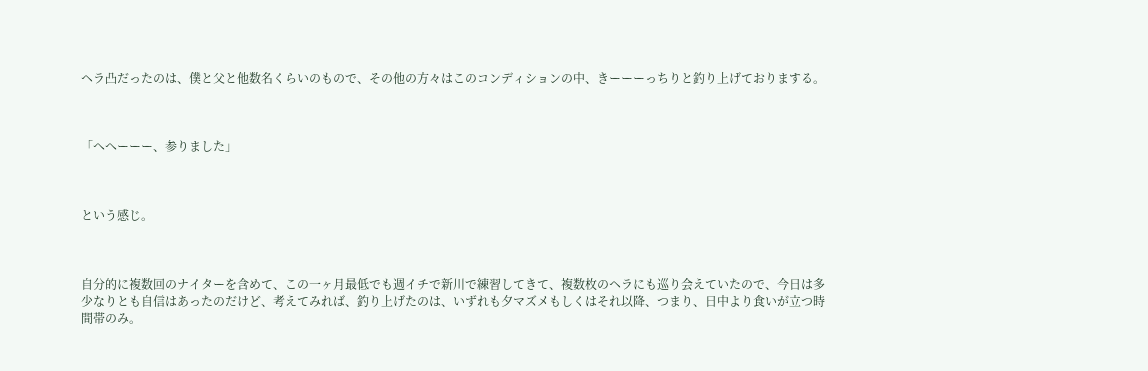ヘラ凸だったのは、僕と父と他数名くらいのもので、その他の方々はこのコンディションの中、きーーーっちりと釣り上げておりまする。



「へへーーー、参りました」



という感じ。



自分的に複数回のナイターを含めて、この一ヶ月最低でも週イチで新川で練習してきて、複数枚のヘラにも巡り会えていたので、今日は多少なりとも自信はあったのだけど、考えてみれば、釣り上げたのは、いずれも夕マズメもしくはそれ以降、つまり、日中より食いが立つ時間帯のみ。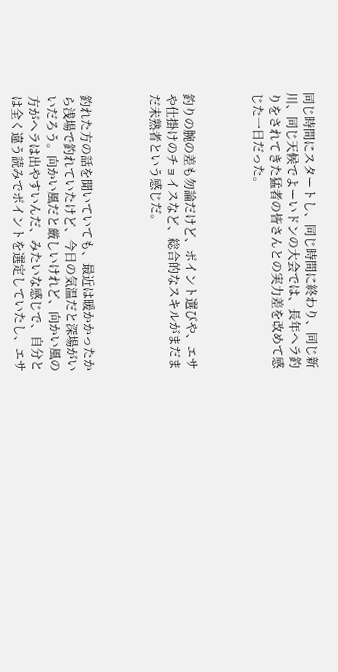同じ時間にスタートし、同じ時間に終わり、同じ新川、同じ天候でよーいドンの大会では、長年ヘラ釣りをされてきた猛者の皆さんとの実力差を改めて感じた一日だった。



釣りの腕の差も勿論だけど、ポイント選びや、エサや仕掛けのチョイスなど、総合的なスキルがまだまだ未熟者という感じだ。



釣れた方の話を聞いていても、最近は暖かかったから浅場で釣れていたけど、今日の気温だと深場がいいだろう。向かい風だと厳しいけれど、向かい風の方がヘラは出やすいんだ、みたいな感じで、自分とは全く違う読みでポイントを選定していたし、エサ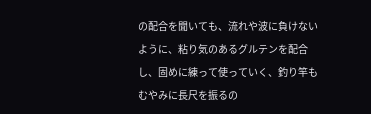の配合を聞いても、流れや波に負けないように、粘り気のあるグルテンを配合し、固めに練って使っていく、釣り竿もむやみに長尺を振るの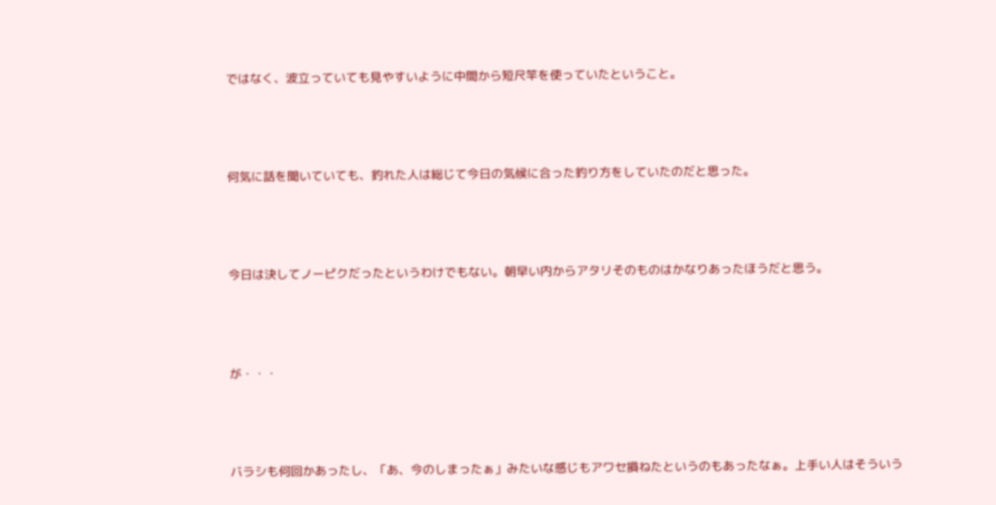ではなく、波立っていても見やすいように中間から短尺竿を使っていたということ。



何気に話を聞いていても、釣れた人は総じて今日の気候に合った釣り方をしていたのだと思った。



今日は決してノーピクだったというわけでもない。朝早い内からアタリそのものはかなりあったほうだと思う。



が・・・



バラシも何回かあったし、「あ、今のしまったぁ」みたいな感じもアワセ損ねたというのもあったなぁ。上手い人はそういう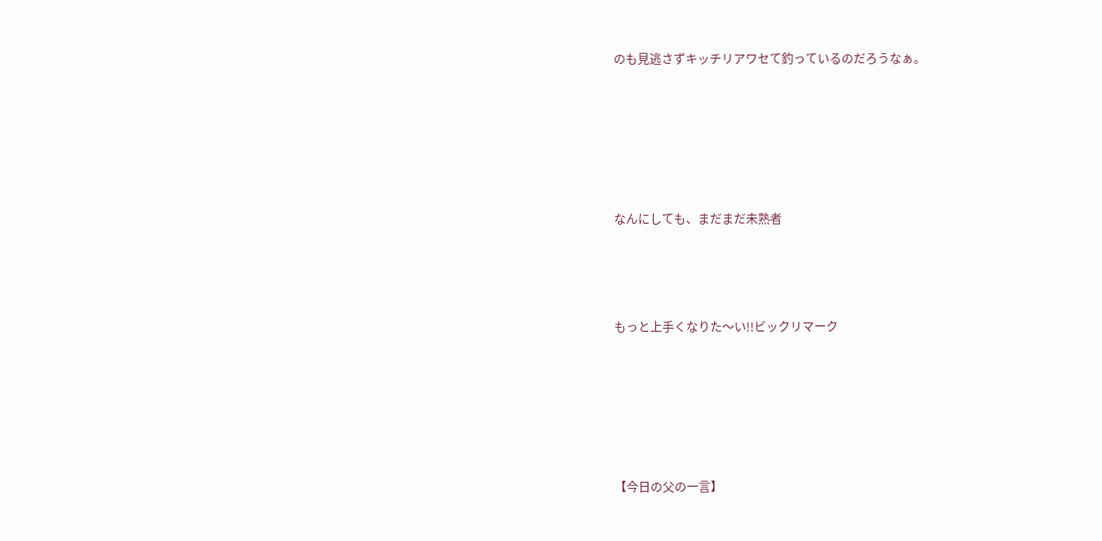のも見逃さずキッチリアワセて釣っているのだろうなぁ。





なんにしても、まだまだ未熟者



もっと上手くなりた〜い!!ビックリマーク





【今日の父の一言】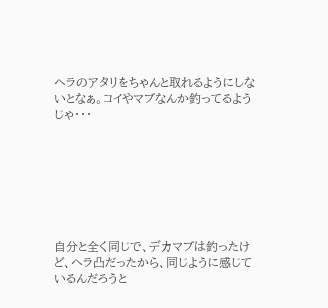ヘラのアタリをちゃんと取れるようにしないとなぁ。コイやマブなんか釣ってるようじゃ・・・







自分と全く同じで、デカマブは釣ったけど、ヘラ凸だったから、同じように感じているんだろうと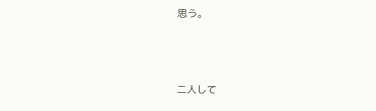思う。



二人して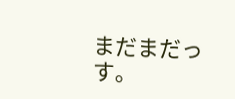まだまだっす。